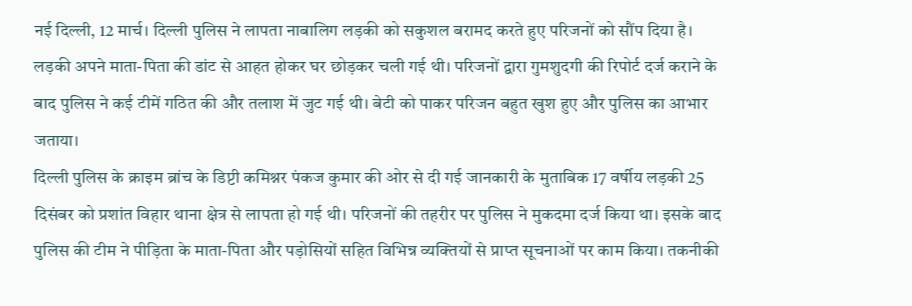नई दिल्ली, 12 मार्च। दिल्ली पुलिस ने लापता नाबालिग लड़की को सकुशल बरामद करते हुए परिजनों को सौंप दिया है। लड़की अपने माता-पिता की डांट से आहत होकर घर छोड़कर चली गई थी। परिजनों द्वारा गुमशुदगी की रिपोर्ट दर्ज कराने के बाद पुलिस ने कई टीमें गठित की और तलाश में जुट गई थी। बेटी को पाकर परिजन बहुत खुश हुए और पुलिस का आभार जताया।
दिल्ली पुलिस के क्राइम ब्रांच के डिप्टी कमिश्नर पंकज कुमार की ओर से दी गई जानकारी के मुताबिक 17 वर्षीय लड़की 25 दिसंबर को प्रशांत विहार थाना क्षेत्र से लापता हो गई थी। परिजनों की तहरीर पर पुलिस ने मुकदमा दर्ज किया था। इसके बाद पुलिस की टीम ने पीड़िता के माता-पिता और पड़ोसियों सहित विभिन्न व्यक्तियों से प्राप्त सूचनाओं पर काम किया। तकनीकी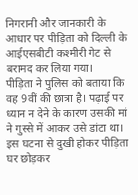निगरानी और जानकारी के आधार पर पीड़िता को दिल्ली के आईएसबीटी कश्मीरी गेट से बरामद कर लिया गया।
पीड़िता ने पुलिस को बताया कि वह 9वीं की छात्रा है। पढ़ाई पर ध्यान न देने के कारण उसकी मां ने गुस्से में आकर उसे डांटा था। इस घटना से दुखी होकर पीड़िता घर छोड़कर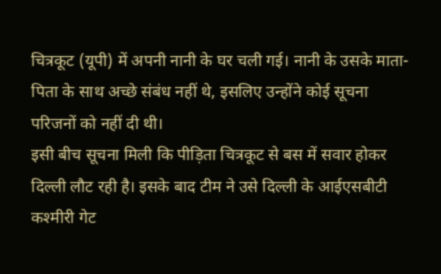चित्रकूट (यूपी) में अपनी नानी के घर चली गई। नानी के उसके माता-पिता के साथ अच्छे संबंध नहीं थे, इसलिए उन्होंने कोई सूचना परिजनों को नहीं दी थी।
इसी बीच सूचना मिली कि पीड़िता चित्रकूट से बस में सवार होकर दिल्ली लौट रही है। इसके बाद टीम ने उसे दिल्ली के आईएसबीटी कश्मीरी गेट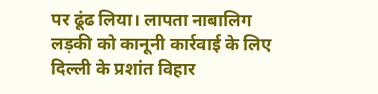पर ढूंढ लिया। लापता नाबालिग लड़की को कानूनी कार्रवाई के लिए दिल्ली के प्रशांत विहार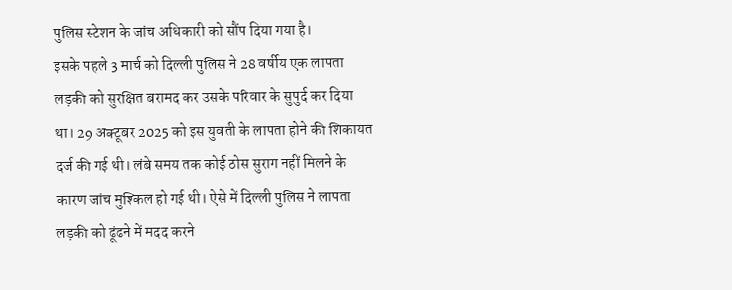पुलिस स्टेशन के जांच अधिकारी को सौंप दिया गया है।
इसके पहले 3 मार्च को दिल्ली पुलिस ने 28 वर्षीय एक लापता लड़की को सुरक्षित बरामद कर उसके परिवार के सुपुर्द कर दिया था। 29 अक्टूबर 2025 को इस युवती के लापता होने की शिकायत दर्ज की गई थी। लंबे समय तक कोई ठोस सुराग नहीं मिलने के कारण जांच मुश्किल हो गई थी। ऐसे में दिल्ली पुलिस ने लापता लड़की को ढूंढने में मदद करने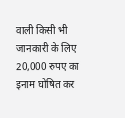वाली किसी भी जानकारी के लिए 20,000 रुपए का इनाम घोषित कर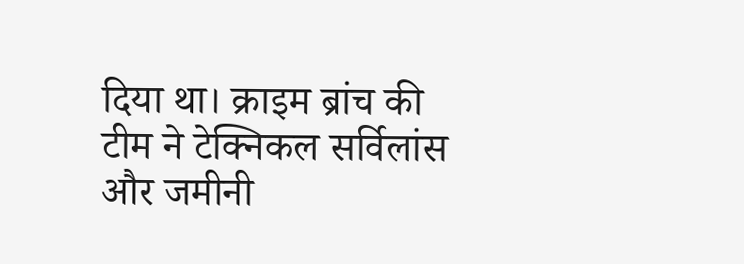दिया था। क्राइम ब्रांच की टीम ने टेक्निकल सर्विलांस और जमीनी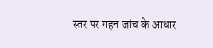स्तर पर गहन जांच के आधार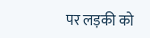पर लड़की को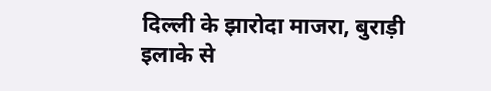दिल्ली के झारोदा माजरा, बुराड़ी इलाके से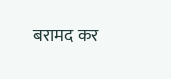बरामद कर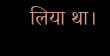लिया था।